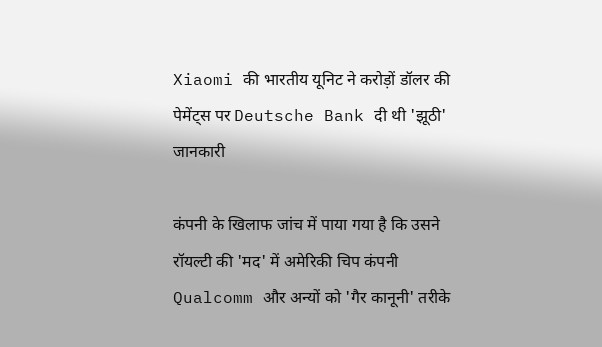Xiaomi की भारतीय यूनिट ने करोड़ों डॉलर की पेमेंट्स पर Deutsche Bank दी थी 'झूठी' जानकारी

कंपनी के खिलाफ जांच में पाया गया है कि उसने रॉयल्टी की 'मद' में अमेरिकी चिप कंपनी Qualcomm और अन्यों को 'गैर कानूनी' तरीके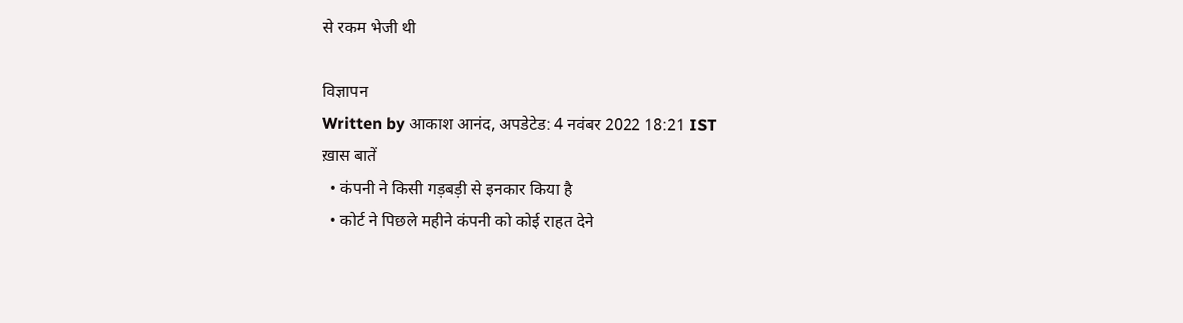से रकम भेजी थी

विज्ञापन
Written by आकाश आनंद, अपडेटेड: 4 नवंबर 2022 18:21 IST
ख़ास बातें
  • कंपनी ने किसी गड़बड़ी से इनकार किया है
  • कोर्ट ने पिछले महीने कंपनी को कोई राहत देने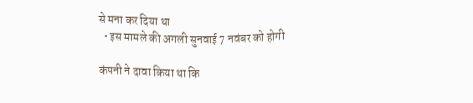से मना कर दिया था
  • इस मामले की अगली सुनवाई 7 नवंबर को होगी

कंपनी ने दावा किया था कि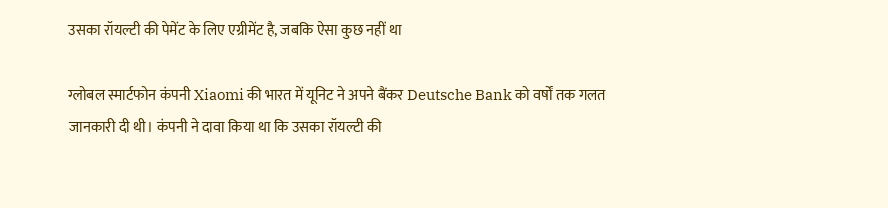उसका रॉयल्टी की पेमेंट के लिए एग्रीमेंट है, जबकि ऐसा कुछ नहीं था

ग्लोबल स्मार्टफोन कंपनी Xiaomi की भारत में यूनिट ने अपने बैंकर Deutsche Bank को वर्षों तक गलत जानकारी दी थी। कंपनी ने दावा किया था कि उसका रॉयल्टी की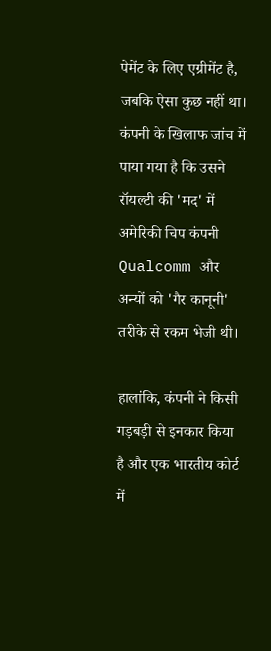पेमेंट के लिए एग्रीमेंट है, जबकि ऐसा कुछ नहीं था। कंपनी के खिलाफ जांच में पाया गया है कि उसने रॉयल्टी की 'मद' में अमेरिकी चिप कंपनी Qualcomm और अन्यों को 'गैर कानूनी' तरीके से रकम भेजी थी।

हालांकि, कंपनी ने किसी गड़बड़ी से इनकार किया है और एक भारतीय कोर्ट में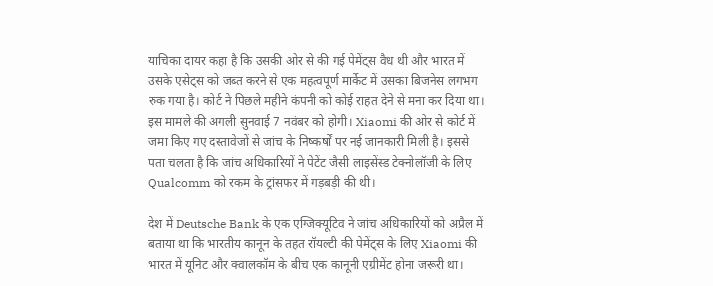याचिका दायर कहा है कि उसकी ओर से की गई पेमेंट्स वैध थी और भारत में उसके एसेट्स को जब्त करने से एक महत्वपूर्ण मार्केट में उसका बिजनेस लगभग रुक गया है। कोर्ट ने पिछले महीने कंपनी को कोई राहत देने से मना कर दिया था। इस मामले की अगली सुनवाई 7 नवंबर को होगी। Xiaomi की ओर से कोर्ट में जमा किए गए दस्तावेजों से जांच के निष्कर्षों पर नई जानकारी मिली है। इससे पता चलता है कि जांच अधिकारियों ने पेटेंट जैसी लाइसेंस्ड टेक्नोलॉजी के लिए Qualcomm को रकम के ट्रांसफर में गड़बड़ी की थी।

देश में Deutsche Bank के एक एग्जिक्यूटिव ने जांच अधिकारियों को अप्रैल में बताया था कि भारतीय कानून के तहत रॉयल्टी की पेमेंट्स के लिए Xiaomi की भारत में यूनिट और क्वालकॉम के बीच एक कानूनी एग्रीमेंट होना जरूरी था।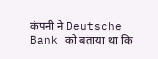कंपनी ने Deutsche Bank को बताया था कि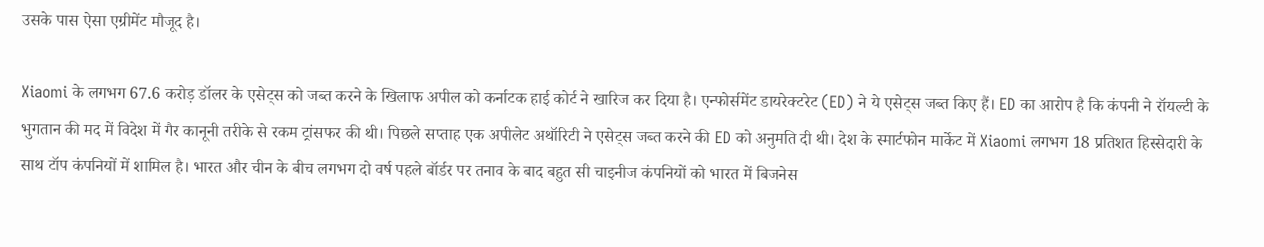उसके पास ऐसा एग्रीमेंट मौजूद है।

Xiaomi के लगभग 67.6 करोड़ डॉलर के एसेट्स को जब्त करने के खिलाफ अपील को कर्नाटक हाई कोर्ट ने खारिज कर दिया है। एन्फोर्समेंट डायरेक्टरेट (ED) ने ये एसेट्स जब्त किए हैं। ED का आरोप है कि कंपनी ने रॉयल्टी के भुगतान की मद में विदेश में गैर कानूनी तरीके से रकम ट्रांसफर की थी। पिछले सप्ताह एक अपीलेट अथॉरिटी ने एसेट्स जब्त करने की ED को अनुमति दी थी। देश के स्मार्टफोन मार्केट में Xiaomi लगभग 18 प्रतिशत हिस्सेदारी के साथ टॉप कंपनियों में शामिल है। भारत और चीन के बीच लगभग दो वर्ष पहले बॉर्डर पर तनाव के बाद बहुत सी चाइनीज कंपनियों को भारत में बिजनेस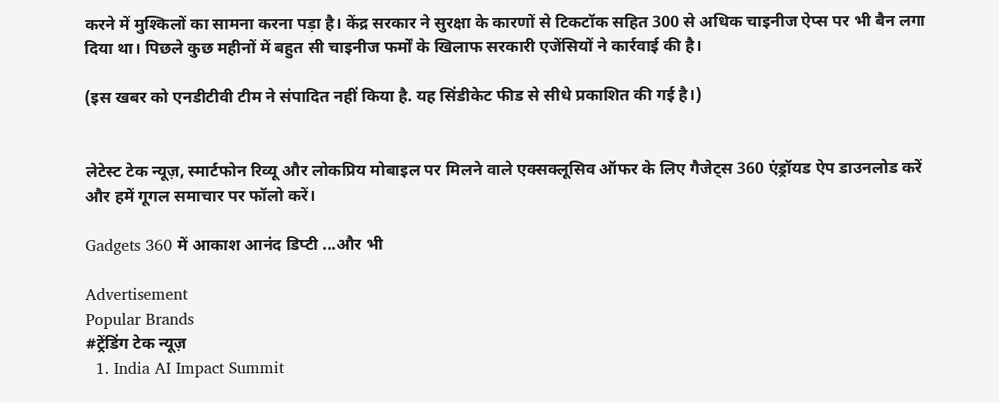करने में मुश्किलों का सामना करना पड़ा है। केंद्र सरकार ने सुरक्षा के कारणों से टिकटॉक सहित 300 से अधिक चाइनीज ऐप्स पर भी बैन लगा दिया था। पिछले कुछ महीनों में बहुत सी चाइनीज फर्मों के खिलाफ सरकारी एजेंसियों ने कार्रवाई की है।

(इस खबर को एनडीटीवी टीम ने संपादित नहीं किया है. यह सिंडीकेट फीड से सीधे प्रकाशित की गई है।)


लेटेस्ट टेक न्यूज़, स्मार्टफोन रिव्यू और लोकप्रिय मोबाइल पर मिलने वाले एक्सक्लूसिव ऑफर के लिए गैजेट्स 360 एंड्रॉयड ऐप डाउनलोड करें और हमें गूगल समाचार पर फॉलो करें।

Gadgets 360 में आकाश आनंद डिप्टी ...और भी

Advertisement
Popular Brands
#ट्रेंडिंग टेक न्यूज़
  1. India AI Impact Summit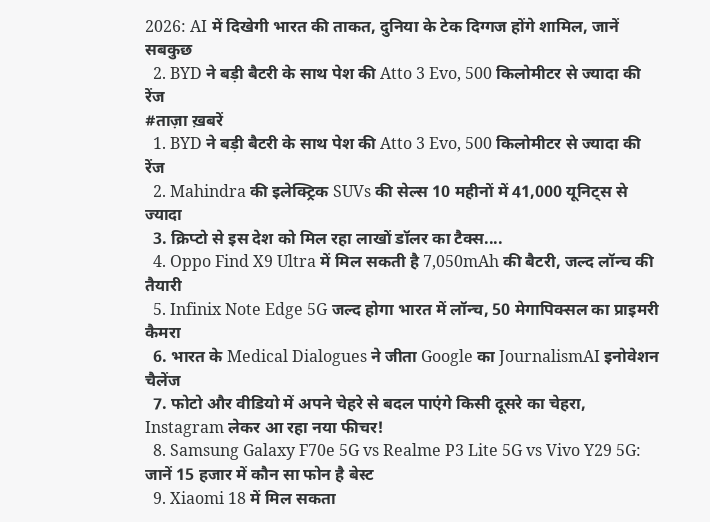2026: AI में दिखेगी भारत की ताकत, दुनिया के टेक दिग्गज होंगे शामिल, जानें सबकुछ
  2. BYD ने बड़ी बैटरी के साथ पेश की Atto 3 Evo, 500 किलोमीटर से ज्यादा की रेंज
#ताज़ा ख़बरें
  1. BYD ने बड़ी बैटरी के साथ पेश की Atto 3 Evo, 500 किलोमीटर से ज्यादा की रेंज
  2. Mahindra की इलेक्ट्रिक SUVs की सेल्स 10 महीनों में 41,000 यूनिट्स से ज्यादा
  3. क्रिप्टो से इस देश को मिल रहा लाखों डॉलर का टैक्स....
  4. Oppo Find X9 Ultra में मिल सकती है 7,050mAh की बैटरी, जल्द लॉन्च की तैयारी
  5. Infinix Note Edge 5G जल्द होगा भारत में लॉन्च, 50 मेगापिक्सल का प्राइमरी कैमरा
  6. भारत के Medical Dialogues ने जीता Google का JournalismAI इनोवेशन चैलेंज
  7. फोटो और वीडियो में अपने चेहरे से बदल पाएंगे किसी दूसरे का चेहरा, Instagram लेकर आ रहा नया फीचर!
  8. Samsung Galaxy F70e 5G vs Realme P3 Lite 5G vs Vivo Y29 5G: जानें 15 हजार में कौन सा फोन है बेस्ट
  9. Xiaomi 18 में मिल सकता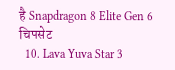है Snapdragon 8 Elite Gen 6 चिपसेट
  10. Lava Yuva Star 3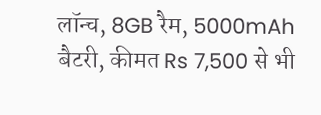लॉन्च, 8GB रैम, 5000mAh बैटरी, कीमत Rs 7,500 से भी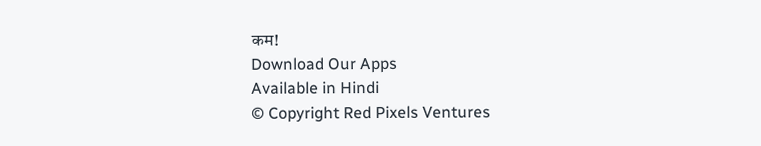कम!
Download Our Apps
Available in Hindi
© Copyright Red Pixels Ventures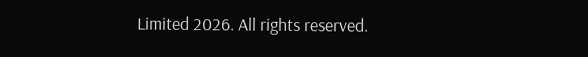Limited 2026. All rights reserved.